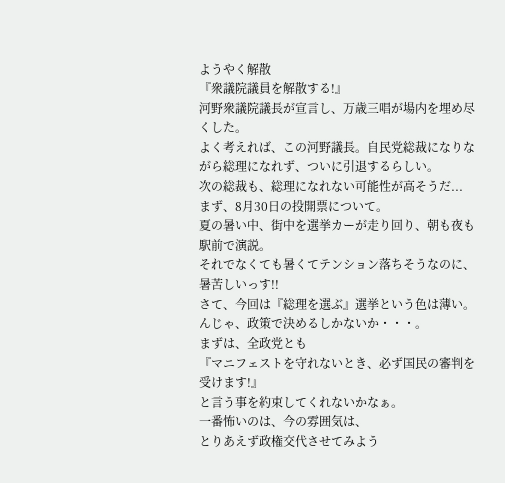ようやく解散
『衆議院議員を解散する!』
河野衆議院議長が宣言し、万歳三唱が場内を埋め尽くした。
よく考えれば、この河野議長。自民党総裁になりながら総理になれず、ついに引退するらしい。
次の総裁も、総理になれない可能性が高そうだ...
まず、8月30日の投開票について。
夏の暑い中、街中を選挙カーが走り回り、朝も夜も駅前で演説。
それでなくても暑くてテンション落ちそうなのに、暑苦しいっす!!
さて、今回は『総理を選ぶ』選挙という色は薄い。
んじゃ、政策で決めるしかないか・・・。
まずは、全政党とも
『マニフェストを守れないとき、必ず国民の審判を受けます!』
と言う事を約束してくれないかなぁ。
一番怖いのは、今の雰囲気は、
とりあえず政権交代させてみよう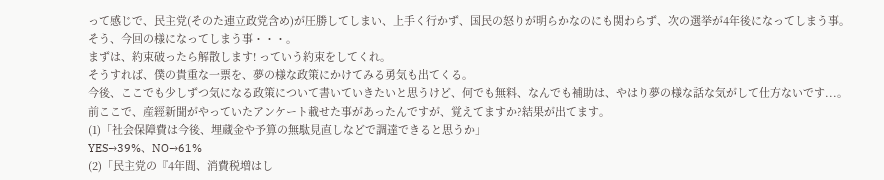って感じで、民主党(そのた連立政党含め)が圧勝してしまい、上手く行かず、国民の怒りが明らかなのにも関わらず、次の選挙が4年後になってしまう事。
そう、今回の様になってしまう事・・・。
まずは、約束破ったら解散します! っていう約束をしてくれ。
そうすれば、僕の貴重な一票を、夢の様な政策にかけてみる勇気も出てくる。
今後、ここでも少しずつ気になる政策について書いていきたいと思うけど、何でも無料、なんでも補助は、やはり夢の様な話な気がして仕方ないです...。
前ここで、産經新聞がやっていたアンケート載せた事があったんですが、覚えてますか?結果が出てます。
(1)「社会保障費は今後、埋蔵金や予算の無駄見直しなどで調達できると思うか」
YES→39%、NO→61%
(2)「民主党の『4年間、消費税増はし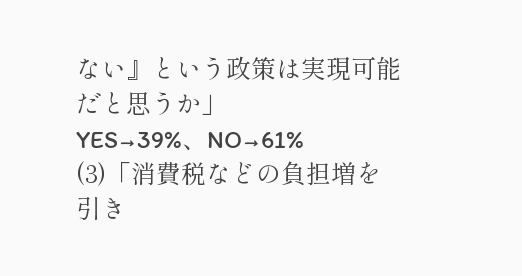ない』という政策は実現可能だと思うか」
YES→39%、NO→61%
(3)「消費税などの負担増を引き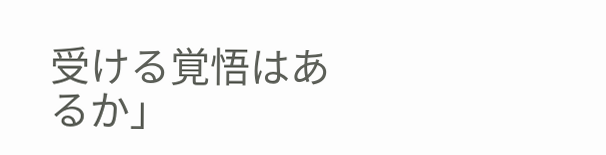受ける覚悟はあるか」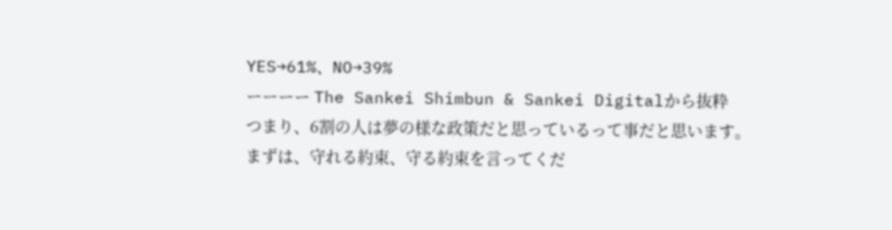YES→61%、NO→39%
ーーーー The Sankei Shimbun & Sankei Digitalから抜粋
つまり、6割の人は夢の様な政策だと思っているって事だと思います。
まずは、守れる約束、守る約束を言ってくだ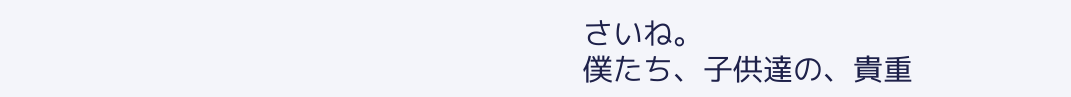さいね。
僕たち、子供達の、貴重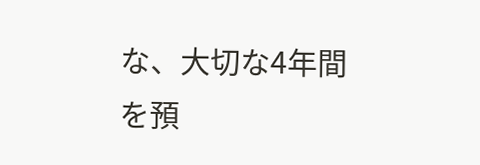な、大切な4年間を預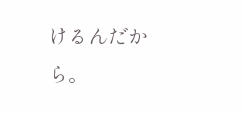けるんだから。